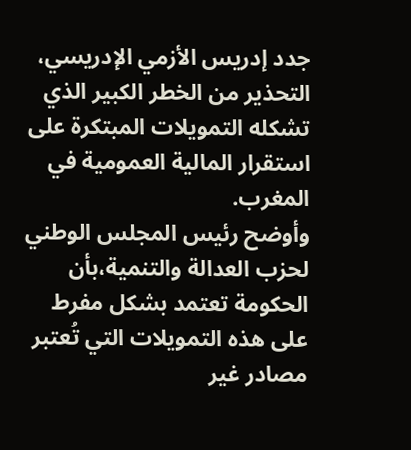جدد إدريس الأزمي الإدريسي، التحذير من الخطر الكبير الذي تشكله التمويلات المبتكرة على استقرار المالية العمومية في المغرب.
وأوضح رئيس المجلس الوطني لحزب العدالة والتنمية،بأن الحكومة تعتمد بشكل مفرط على هذه التمويلات التي تُعتبر مصادر غير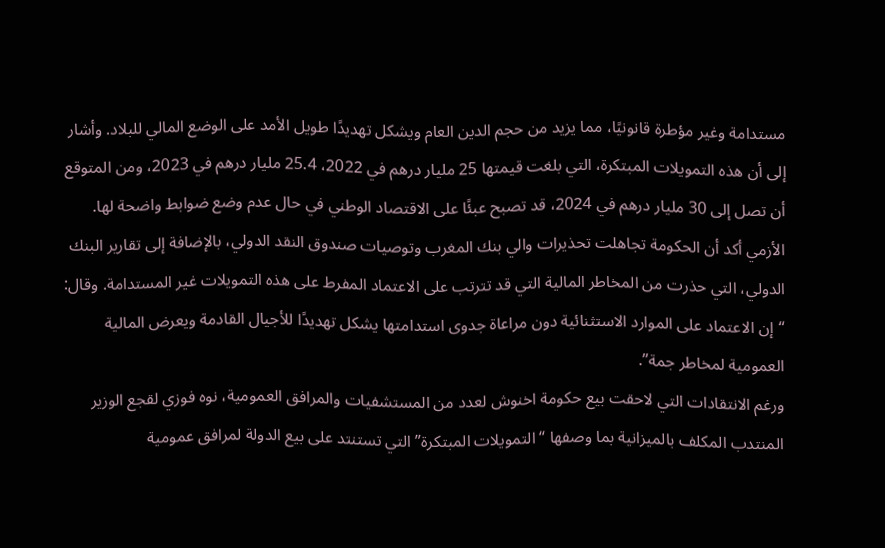مستدامة وغير مؤطرة قانونيًا، مما يزيد من حجم الدين العام ويشكل تهديدًا طويل الأمد على الوضع المالي للبلاد. وأشار إلى أن هذه التمويلات المبتكرة، التي بلغت قيمتها 25 مليار درهم في 2022، 25.4 مليار درهم في 2023، ومن المتوقع أن تصل إلى 30 مليار درهم في 2024، قد تصبح عبئًا على الاقتصاد الوطني في حال عدم وضع ضوابط واضحة لها.
الأزمي أكد أن الحكومة تجاهلت تحذيرات والي بنك المغرب وتوصيات صندوق النقد الدولي، بالإضافة إلى تقارير البنك الدولي، التي حذرت من المخاطر المالية التي قد تترتب على الاعتماد المفرط على هذه التمويلات غير المستدامة. وقال: “إن الاعتماد على الموارد الاستثنائية دون مراعاة جدوى استدامتها يشكل تهديدًا للأجيال القادمة ويعرض المالية العمومية لمخاطر جمة”.
ورغم الانتقادات التي لاحقت بيع حكومة اخنوش لعدد من المستشفيات والمرافق العمومية، نوه فوزي لقجع الوزير المنتدب المكلف بالميزانية بما وصفها “التمويلات المبتكرة” التي تستنتد على بيع الدولة لمرافق عمومية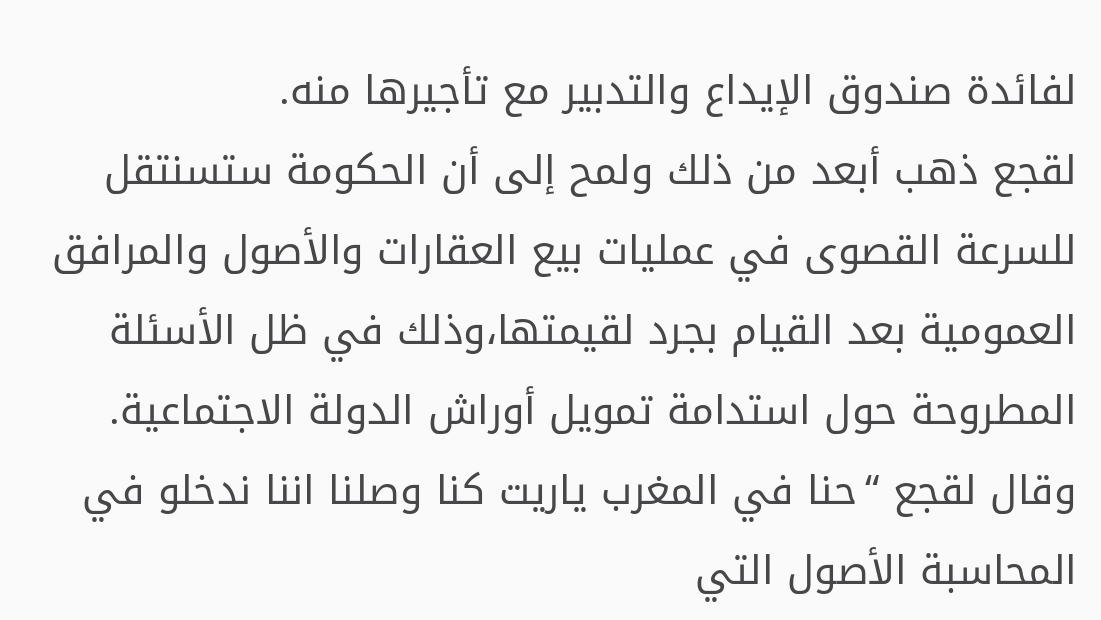لفائدة صندوق الإيداع والتدبير مع تأجيرها منه.
لقجع ذهب أبعد من ذلك ولمح إلى أن الحكومة ستسنتقل للسرعة القصوى في عمليات بيع العقارات والأصول والمرافق العمومية بعد القيام بجرد لقيمتها،وذلك في ظل الأسئلة المطروحة حول استدامة تمويل أوراش الدولة الاجتماعية.
وقال لقجع “حنا في المغرب ياريت كنا وصلنا اننا ندخلو في المحاسبة الأصول التي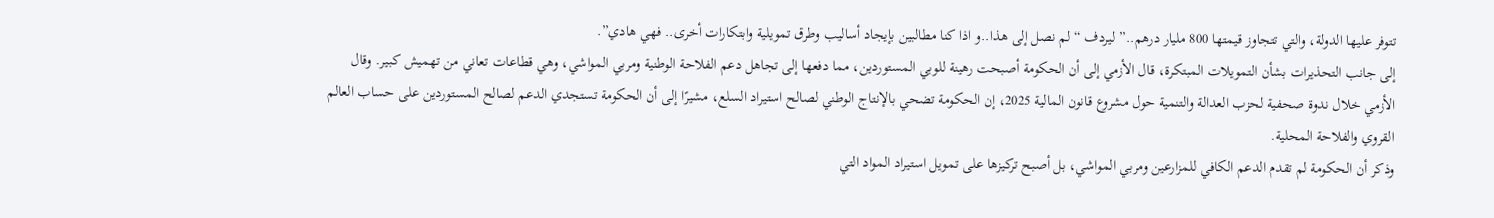تتوفر عليها الدولة، والتي تتجاوز قيمتها 800 مليار درهم..” ليردف “لم نصل إلى هذا..و اذا كنا مطالبين بإيجاد أساليب وطرق تمويلية وابتكارات أخرى.. فهي هادي”.
إلى جانب التحذيرات بشأن التمويلات المبتكرة، قال الأزمي إلى أن الحكومة أصبحت رهينة للوبي المستوردين، مما دفعها إلى تجاهل دعم الفلاحة الوطنية ومربي المواشي، وهي قطاعات تعاني من تهميش كبير. وقال الأزمي خلال ندوة صحفية لحزب العدالة والتنمية حول مشروع قانون المالية 2025، إن الحكومة تضحي بالإنتاج الوطني لصالح استيراد السلع، مشيرًا إلى أن الحكومة تستجدي الدعم لصالح المستوردين على حساب العالم القروي والفلاحة المحلية.
وذكر أن الحكومة لم تقدم الدعم الكافي للمزارعين ومربي المواشي، بل أصبح تركيزها على تمويل استيراد المواد التي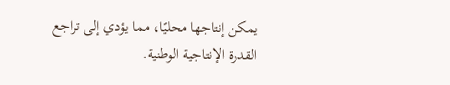يمكن إنتاجها محليًا، مما يؤدي إلى تراجع القدرة الإنتاجية الوطنية.